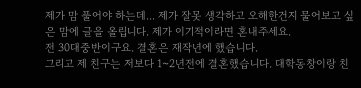제가 맘 풀어야 하는데... 제가 잘못 생각하고 오해한건지 물어보고 싶은 맘에 글을 올립니다. 제가 이기적이라면 혼내주세요.
전 30대중반이구요. 결혼은 재작년에 했습니다.
그리고 제 친구는 저보다 1~2년전에 결혼했습니다. 대학동창이랑 친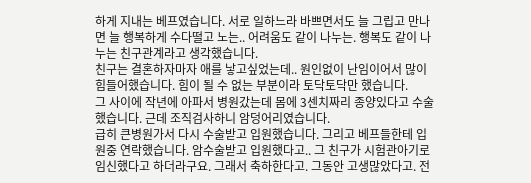하게 지내는 베프였습니다. 서로 일하느라 바쁘면서도 늘 그립고 만나면 늘 행복하게 수다떨고 노는.. 어려움도 같이 나누는. 행복도 같이 나누는 친구관계라고 생각했습니다.
친구는 결혼하자마자 애를 낳고싶었는데.. 원인없이 난임이어서 많이 힘들어했습니다. 힘이 될 수 없는 부분이라 토닥토닥만 했습니다.
그 사이에 작년에 아파서 병원갔는데 몸에 3센치짜리 종양있다고 수술했습니다. 근데 조직검사하니 암덩어리였습니다.
급히 큰병원가서 다시 수술받고 입원했습니다. 그리고 베프들한테 입원중 연락했습니다. 암수술받고 입원했다고.. 그 친구가 시험관아기로 임신했다고 하더라구요. 그래서 축하한다고. 그동안 고생많았다고. 전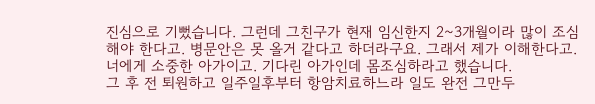진심으로 기뻤습니다. 그런데 그친구가 현재 임신한지 2~3개월이라 많이 조심해야 한다고. 병문안은 못 올거 같다고 하더라구요. 그래서 제가 이해한다고. 너에게 소중한 아가이고. 기다린 아가인데 몸조심하라고 했습니다.
그 후 전 퇴원하고 일주일후부터 항암치료하느라 일도 완전 그만두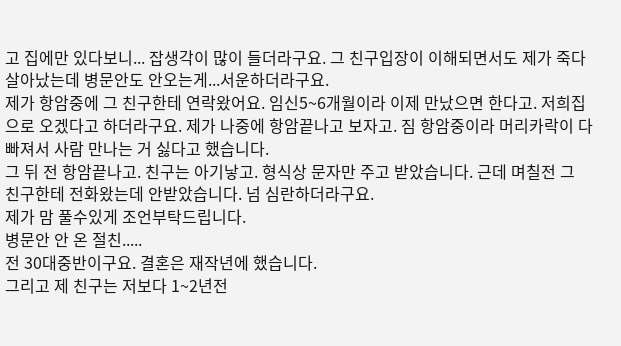고 집에만 있다보니... 잡생각이 많이 들더라구요. 그 친구입장이 이해되면서도 제가 죽다살아났는데 병문안도 안오는게...서운하더라구요.
제가 항암중에 그 친구한테 연락왔어요. 임신5~6개월이라 이제 만났으면 한다고. 저희집으로 오겠다고 하더라구요. 제가 나중에 항암끝나고 보자고. 짐 항암중이라 머리카락이 다 빠져서 사람 만나는 거 싫다고 했습니다.
그 뒤 전 항암끝나고. 친구는 아기낳고. 형식상 문자만 주고 받았습니다. 근데 며칠전 그 친구한테 전화왔는데 안받았습니다. 넘 심란하더라구요.
제가 맘 풀수있게 조언부탁드립니다.
병문안 안 온 절친.....
전 30대중반이구요. 결혼은 재작년에 했습니다.
그리고 제 친구는 저보다 1~2년전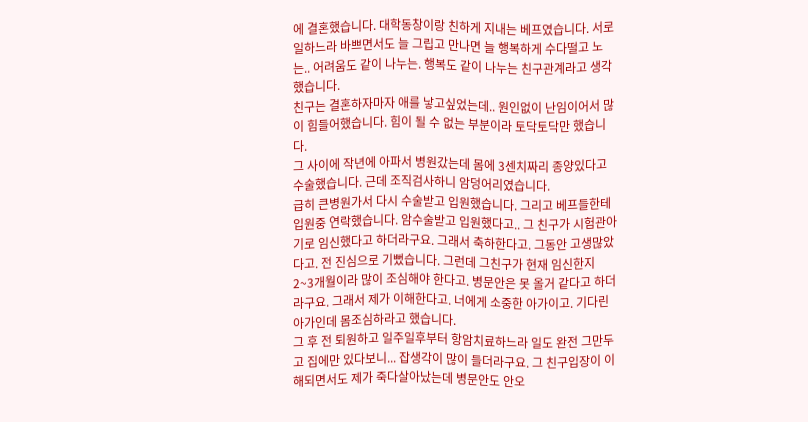에 결혼했습니다. 대학동창이랑 친하게 지내는 베프였습니다. 서로 일하느라 바쁘면서도 늘 그립고 만나면 늘 행복하게 수다떨고 노는.. 어려움도 같이 나누는. 행복도 같이 나누는 친구관계라고 생각했습니다.
친구는 결혼하자마자 애를 낳고싶었는데.. 원인없이 난임이어서 많이 힘들어했습니다. 힘이 될 수 없는 부분이라 토닥토닥만 했습니다.
그 사이에 작년에 아파서 병원갔는데 몸에 3센치짜리 종양있다고 수술했습니다. 근데 조직검사하니 암덩어리였습니다.
급히 큰병원가서 다시 수술받고 입원했습니다. 그리고 베프들한테 입원중 연락했습니다. 암수술받고 입원했다고.. 그 친구가 시험관아기로 임신했다고 하더라구요. 그래서 축하한다고. 그동안 고생많았다고. 전 진심으로 기뻤습니다. 그런데 그친구가 현재 임신한지 2~3개월이라 많이 조심해야 한다고. 병문안은 못 올거 같다고 하더라구요. 그래서 제가 이해한다고. 너에게 소중한 아가이고. 기다린 아가인데 몸조심하라고 했습니다.
그 후 전 퇴원하고 일주일후부터 항암치료하느라 일도 완전 그만두고 집에만 있다보니... 잡생각이 많이 들더라구요. 그 친구입장이 이해되면서도 제가 죽다살아났는데 병문안도 안오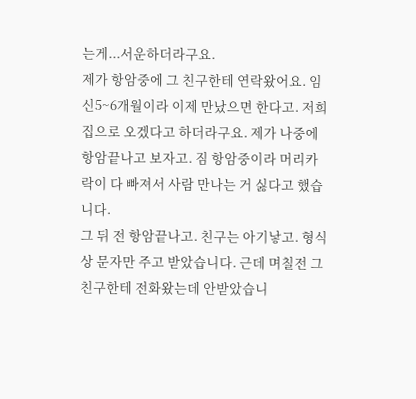는게...서운하더라구요.
제가 항암중에 그 친구한테 연락왔어요. 임신5~6개월이라 이제 만났으면 한다고. 저희집으로 오겠다고 하더라구요. 제가 나중에 항암끝나고 보자고. 짐 항암중이라 머리카락이 다 빠져서 사람 만나는 거 싫다고 했습니다.
그 뒤 전 항암끝나고. 친구는 아기낳고. 형식상 문자만 주고 받았습니다. 근데 며칠전 그 친구한테 전화왔는데 안받았습니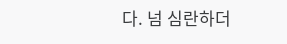다. 넘 심란하더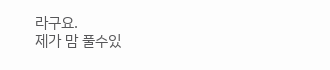라구요.
제가 맘 풀수있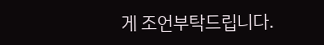게 조언부탁드립니다.